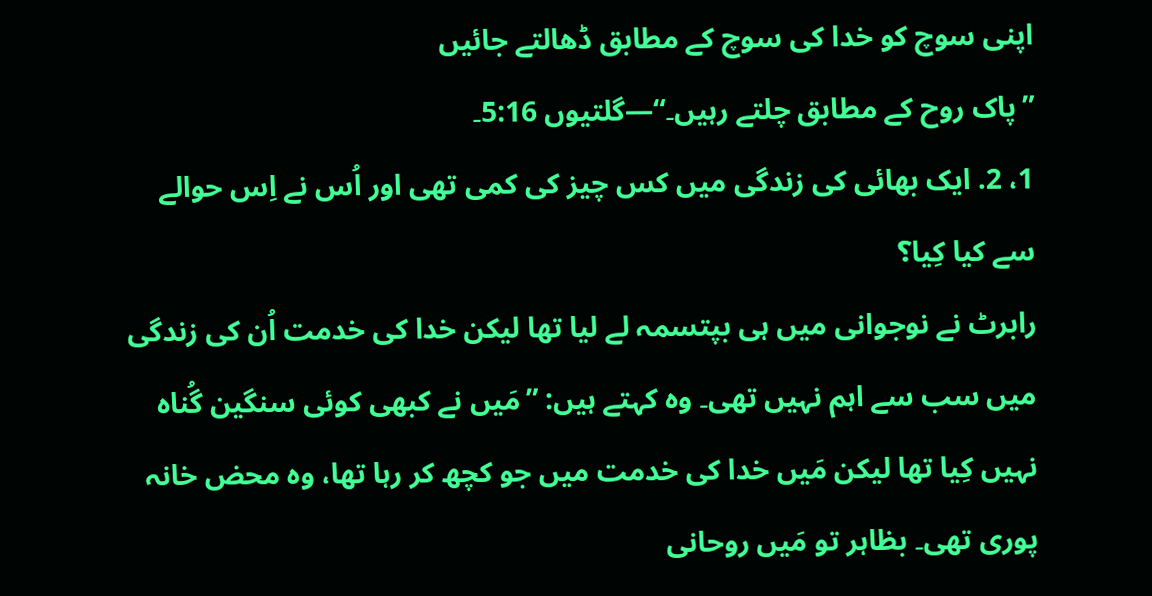اپنی سوچ کو خدا کی سوچ کے مطابق ڈھالتے جائیں
”پاک روح کے مطابق چلتے رہیں۔“—گلتیوں 5:16۔
1، 2. ایک بھائی کی زندگی میں کس چیز کی کمی تھی اور اُس نے اِس حوالے سے کیا کِیا؟
رابرٹ نے نوجوانی میں ہی بپتسمہ لے لیا تھا لیکن خدا کی خدمت اُن کی زندگی میں سب سے اہم نہیں تھی۔ وہ کہتے ہیں: ”مَیں نے کبھی کوئی سنگین گُناہ نہیں کِیا تھا لیکن مَیں خدا کی خدمت میں جو کچھ کر رہا تھا، وہ محض خانہ پوری تھی۔ بظاہر تو مَیں روحانی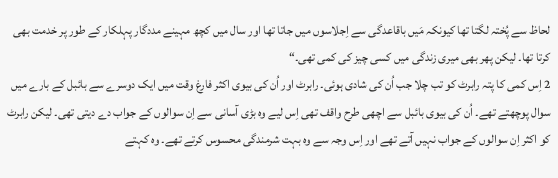لحاظ سے پُختہ لگتا تھا کیونکہ مَیں باقاعدگی سے اِجلاسوں میں جاتا تھا اور سال میں کچھ مہینے مددگار پہلکار کے طور پر خدمت بھی کرتا تھا۔ لیکن پھر بھی میری زندگی میں کسی چیز کی کمی تھی۔“
2 اِس کمی کا پتہ رابرٹ کو تب چلا جب اُن کی شادی ہوئی۔ رابرٹ اور اُن کی بیوی اکثر فارغ وقت میں ایک دوسرے سے بائبل کے بارے میں سوال پوچھتے تھے۔ اُن کی بیوی بائبل سے اچھی طرح واقف تھی اِس لیے وہ بڑی آسانی سے اِن سوالوں کے جواب دے دیتی تھی۔ لیکن رابرٹ کو اکثر اِن سوالوں کے جواب نہیں آتے تھے اور اِس وجہ سے وہ بہت شرمندگی محسوس کرتے تھے۔ وہ کہتے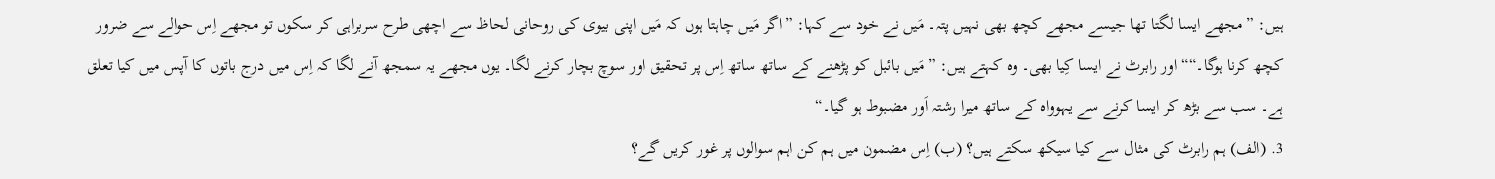ہیں: ”مجھے ایسا لگتا تھا جیسے مجھے کچھ بھی نہیں پتہ۔ مَیں نے خود سے کہا: ”اگر مَیں چاہتا ہوں کہ مَیں اپنی بیوی کی روحانی لحاظ سے اچھی طرح سربراہی کر سکوں تو مجھے اِس حوالے سے ضرور کچھ کرنا ہوگا۔““ اور رابرٹ نے ایسا کِیا بھی۔ وہ کہتے ہیں: ”مَیں بائبل کو پڑھنے کے ساتھ ساتھ اِس پر تحقیق اور سوچ بچار کرنے لگا۔ یوں مجھے یہ سمجھ آنے لگا کہ اِس میں درج باتوں کا آپس میں کیا تعلق ہے۔ سب سے بڑھ کر ایسا کرنے سے یہوواہ کے ساتھ میرا رشتہ اَور مضبوط ہو گیا۔“
3. (الف) ہم رابرٹ کی مثال سے کیا سیکھ سکتے ہیں؟ (ب) اِس مضمون میں ہم کن اہم سوالوں پر غور کریں گے؟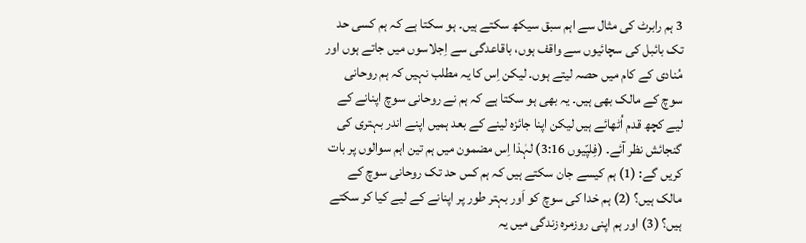3 ہم رابرٹ کی مثال سے اہم سبق سیکھ سکتے ہیں۔ ہو سکتا ہے کہ ہم کسی حد تک بائبل کی سچائیوں سے واقف ہوں، باقاعدگی سے اِجلاسوں میں جاتے ہوں اور مُنادی کے کام میں حصہ لیتے ہوں۔ لیکن اِس کا یہ مطلب نہیں کہ ہم روحانی سوچ کے مالک بھی ہیں۔ یہ بھی ہو سکتا ہے کہ ہم نے روحانی سوچ اپنانے کے لیے کچھ قدم اُٹھائے ہیں لیکن اپنا جائزہ لینے کے بعد ہمیں اپنے اندر بہتری کی گنجائش نظر آئے۔ (فِلپّیوں 3:16) لہٰذا اِس مضمون میں ہم تین اہم سوالوں پر بات کریں گے: (1) ہم کیسے جان سکتے ہیں کہ ہم کس حد تک روحانی سوچ کے مالک ہیں؟ (2) ہم خدا کی سوچ کو اَور بہتر طور پر اپنانے کے لیے کیا کر سکتے ہیں؟ (3) اور ہم اپنی روزمرہ زندگی میں یہ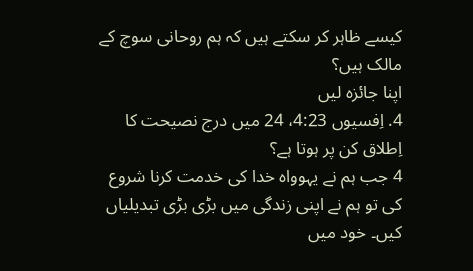کیسے ظاہر کر سکتے ہیں کہ ہم روحانی سوچ کے مالک ہیں؟
اپنا جائزہ لیں
4. اِفسیوں 4:23، 24 میں درج نصیحت کا اِطلاق کن پر ہوتا ہے؟
4 جب ہم نے یہوواہ خدا کی خدمت کرنا شروع کی تو ہم نے اپنی زندگی میں بڑی بڑی تبدیلیاں کیں۔ خود میں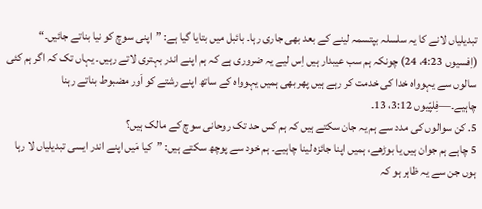تبدیلیاں لانے کا یہ سلسلہ بپتسمہ لینے کے بعد بھی جاری رہا۔ بائبل میں بتایا گیا ہے: ”اپنی سوچ کو نیا بناتے جائیں۔“ (اِفسیوں 4:23، 24) چونکہ ہم سب عیبدار ہیں اِس لیے یہ ضروری ہے کہ ہم اپنے اندر بہتری لاتے رہیں۔ یہاں تک کہ اگر ہم کئی سالوں سے یہوواہ خدا کی خدمت کر رہے ہیں پھر بھی ہمیں یہوواہ کے ساتھ اپنے رشتے کو اَور مضبوط بناتے رہنا چاہیے۔—فِلپّیوں 3:12، 13۔
5. کن سوالوں کی مدد سے ہم یہ جان سکتے ہیں کہ ہم کس حد تک روحانی سوچ کے مالک ہیں؟
5 چاہے ہم جوان ہیں یا بوڑھے، ہمیں اپنا جائزہ لینا چاہیے۔ ہم خود سے پوچھ سکتے ہیں: ”کیا مَیں اپنے اندر ایسی تبدیلیاں لا رہا ہوں جن سے یہ ظاہر ہو کہ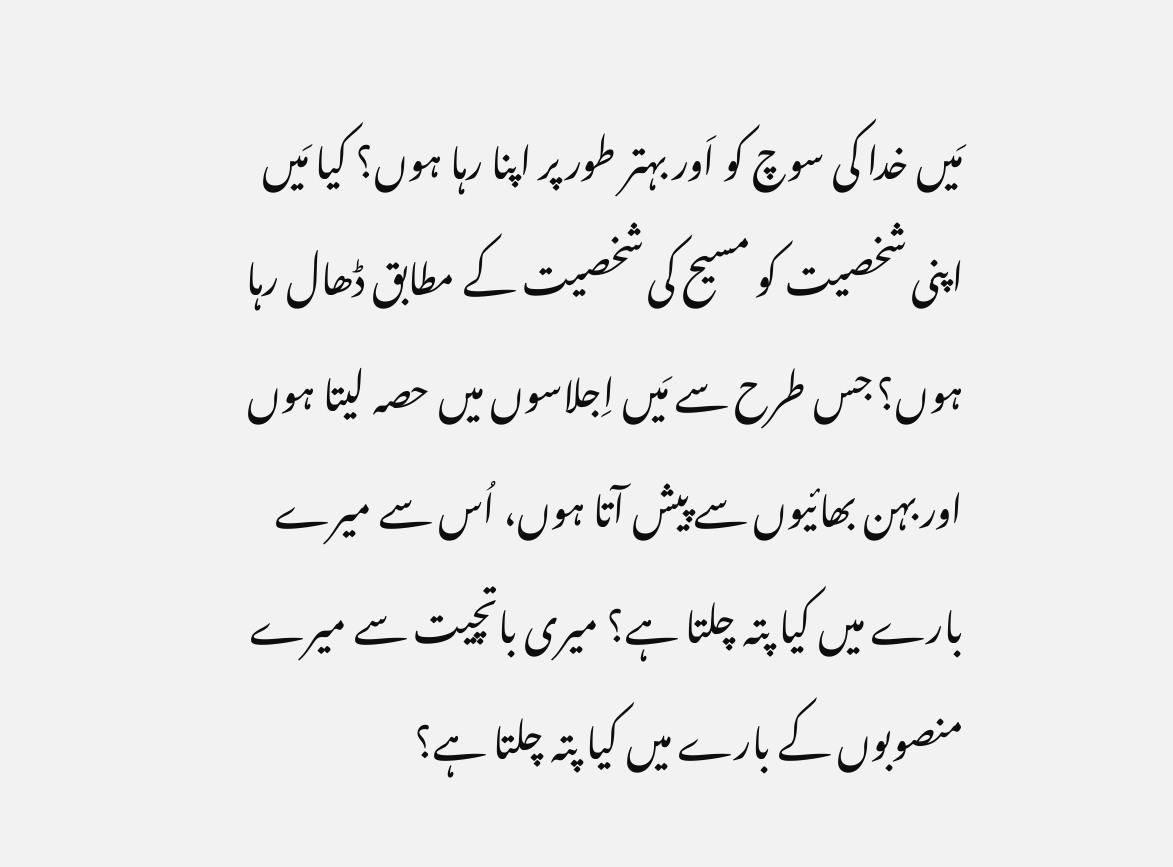مَیں خدا کی سوچ کو اَور بہتر طور پر اپنا رہا ہوں؟ کیا مَیں اپنی شخصیت کو مسیح کی شخصیت کے مطابق ڈھال رہا ہوں؟ جس طرح سے مَیں اِجلاسوں میں حصہ لیتا ہوں اور بہن بھائیوں سے پیش آتا ہوں، اُس سے میرے بارے میں کیا پتہ چلتا ہے؟ میری باتچیت سے میرے منصوبوں کے بارے میں کیا پتہ چلتا ہے؟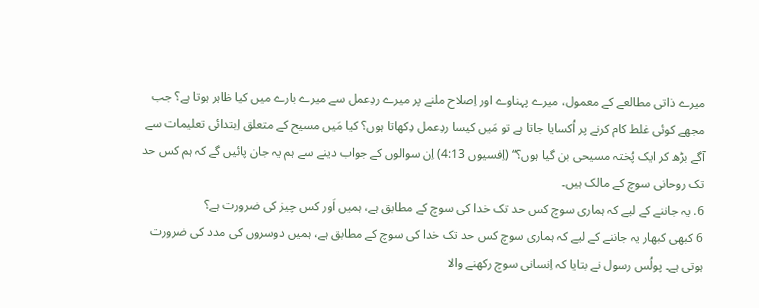میرے ذاتی مطالعے کے معمول، میرے پہناوے اور اِصلاح ملنے پر میرے ردِعمل سے میرے بارے میں کیا ظاہر ہوتا ہے؟ جب مجھے کوئی غلط کام کرنے پر اُکسایا جاتا ہے تو مَیں کیسا ردِعمل دِکھاتا ہوں؟ کیا مَیں مسیح کے متعلق اِبتدائی تعلیمات سے آگے بڑھ کر ایک پُختہ مسیحی بن گیا ہوں؟“ (اِفسیوں 4:13) اِن سوالوں کے جواب دینے سے ہم یہ جان پائیں گے کہ ہم کس حد تک روحانی سوچ کے مالک ہیں۔
6. یہ جاننے کے لیے کہ ہماری سوچ کس حد تک خدا کی سوچ کے مطابق ہے، ہمیں اَور کس چیز کی ضرورت ہے؟
6 کبھی کبھار یہ جاننے کے لیے کہ ہماری سوچ کس حد تک خدا کی سوچ کے مطابق ہے، ہمیں دوسروں کی مدد کی ضرورت ہوتی ہے۔ پولُس رسول نے بتایا کہ اِنسانی سوچ رکھنے والا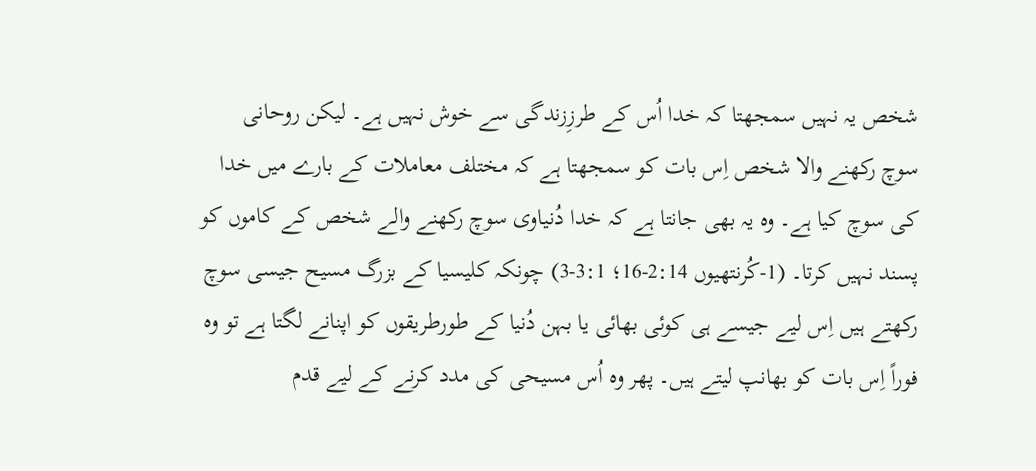شخص یہ نہیں سمجھتا کہ خدا اُس کے طرزِزندگی سے خوش نہیں ہے۔ لیکن روحانی سوچ رکھنے والا شخص اِس بات کو سمجھتا ہے کہ مختلف معاملات کے بارے میں خدا کی سوچ کیا ہے۔ وہ یہ بھی جانتا ہے کہ خدا دُنیاوی سوچ رکھنے والے شخص کے کاموں کو پسند نہیں کرتا۔ (1-کُرنتھیوں 2:14-16؛ 3:1-3) چونکہ کلیسیا کے بزرگ مسیح جیسی سوچ رکھتے ہیں اِس لیے جیسے ہی کوئی بھائی یا بہن دُنیا کے طورطریقوں کو اپنانے لگتا ہے تو وہ فوراً اِس بات کو بھانپ لیتے ہیں۔ پھر وہ اُس مسیحی کی مدد کرنے کے لیے قدم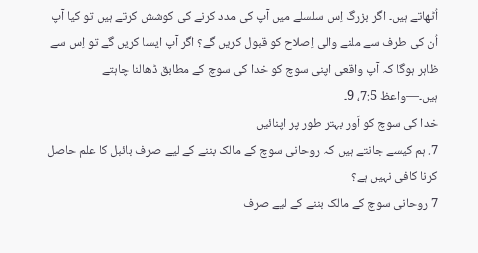اُٹھاتے ہیں۔ اگر بزرگ اِس سلسلے میں آپ کی مدد کرنے کی کوشش کرتے ہیں تو کیا آپ اُن کی طرف سے ملنے والی اِصلاح کو قبول کریں گے؟ اگر آپ ایسا کریں گے تو اِس سے ظاہر ہوگا کہ آپ واقعی اپنی سوچ کو خدا کی سوچ کے مطابق ڈھالنا چاہتے ہیں۔—واعظ 7:5، 9۔
خدا کی سوچ کو اَور بہتر طور پر اپنائیں
7. ہم کیسے جانتے ہیں کہ روحانی سوچ کے مالک بننے کے لیے صرف بائبل کا علم حاصل کرنا کافی نہیں ہے؟
7 روحانی سوچ کے مالک بننے کے لیے صرف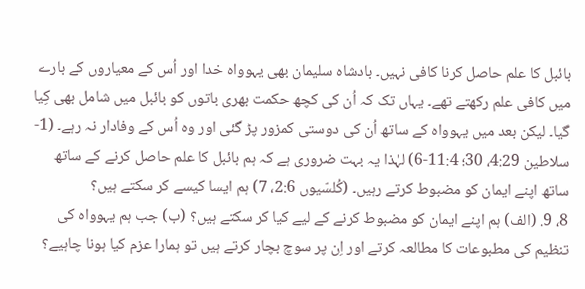بائبل کا علم حاصل کرنا کافی نہیں۔ بادشاہ سلیمان بھی یہوواہ خدا اور اُس کے معیاروں کے بارے میں کافی علم رکھتے تھے۔ یہاں تک کہ اُن کی کچھ حکمت بھری باتوں کو بائبل میں شامل بھی کِیا گیا۔ لیکن بعد میں یہوواہ کے ساتھ اُن کی دوستی کمزور پڑ گئی اور وہ اُس کے وفادار نہ رہے۔ (1-سلاطین 4:29، 30؛ 11:4-6) لہٰذا یہ بہت ضروری ہے کہ ہم بائبل کا علم حاصل کرنے کے ساتھ ساتھ اپنے ایمان کو مضبوط کرتے رہیں۔ (کُلسّیوں 2:6، 7) ہم ایسا کیسے کر سکتے ہیں؟
8، 9. (الف) ہم اپنے ایمان کو مضبوط کرنے کے لیے کیا کر سکتے ہیں؟ (ب) جب ہم یہوواہ کی تنظیم کی مطبوعات کا مطالعہ کرتے اور اِن پر سوچ بچار کرتے ہیں تو ہمارا عزم کیا ہونا چاہیے؟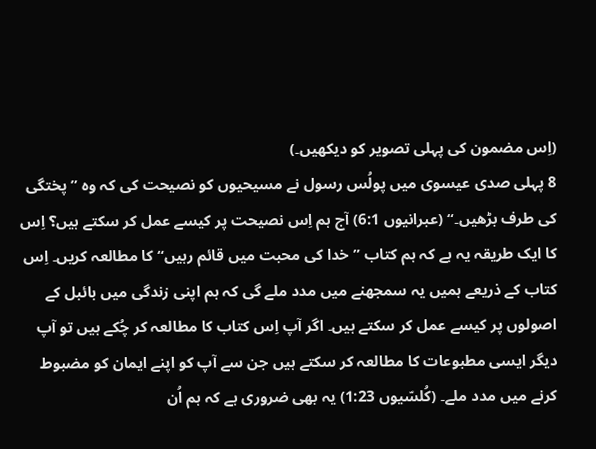(اِس مضمون کی پہلی تصویر کو دیکھیں۔)
8 پہلی صدی عیسوی میں پولُس رسول نے مسیحیوں کو نصیحت کی کہ وہ ”پختگی کی طرف بڑھیں۔“ (عبرانیوں 6:1) آج ہم اِس نصیحت پر کیسے عمل کر سکتے ہیں؟ اِس کا ایک طریقہ یہ ہے کہ ہم کتاب ”خدا کی محبت میں قائم رہیں“ کا مطالعہ کریں۔ اِس کتاب کے ذریعے ہمیں یہ سمجھنے میں مدد ملے گی کہ ہم اپنی زندگی میں بائبل کے اصولوں پر کیسے عمل کر سکتے ہیں۔ اگر آپ اِس کتاب کا مطالعہ کر چُکے ہیں تو آپ دیگر ایسی مطبوعات کا مطالعہ کر سکتے ہیں جن سے آپ کو اپنے ایمان کو مضبوط کرنے میں مدد ملے۔ (کُلسّیوں 1:23) یہ بھی ضروری ہے کہ ہم اُن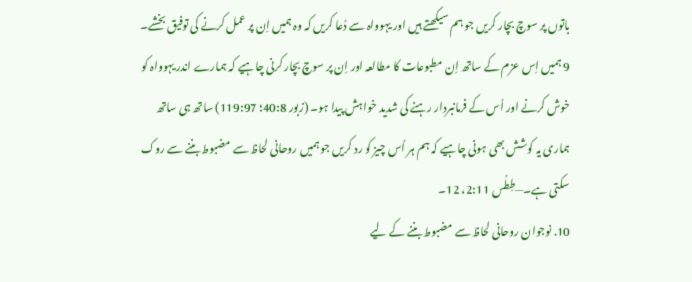باتوں پر سوچ بچار کریں جو ہم سیکھتے ہیں اور یہوواہ سے دُعا کریں کہ وہ ہمیں اِن پر عمل کرنے کی توفیق بخشے۔
9 ہمیں اِس عزم کے ساتھ اِن مطبوعات کا مطالعہ اور اِن پر سوچ بچار کرنی چاہیے کہ ہمارے اندر یہوواہ کو خوش کرنے اور اُس کے فرمانبردار رہنے کی شدید خواہش پیدا ہو۔ (زبور 40:8؛ 119:97) ساتھ ہی ساتھ ہماری یہ کوشش بھی ہونی چاہیے کہ ہم ہر اُس چیز کو رد کریں جو ہمیں روحانی لحاظ سے مضبوط بننے سے روک سکتی ہے۔—طِطُس 2:11، 12۔
10. نوجوان روحانی لحاظ سے مضبوط بننے کے لیے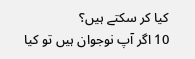کیا کر سکتے ہیں؟
10 اگر آپ نوجوان ہیں تو کیا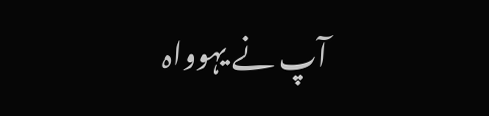آپ نے یہوواہ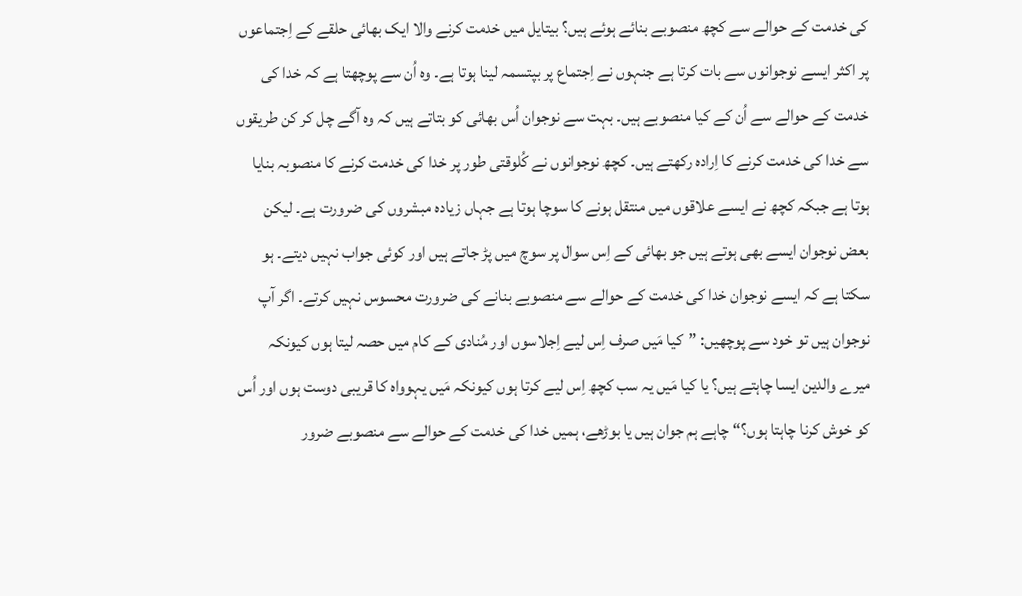کی خدمت کے حوالے سے کچھ منصوبے بنائے ہوئے ہیں؟ بیتایل میں خدمت کرنے والا ایک بھائی حلقے کے اِجتماعوں پر اکثر ایسے نوجوانوں سے بات کرتا ہے جنہوں نے اِجتماع پر بپتسمہ لینا ہوتا ہے۔ وہ اُن سے پوچھتا ہے کہ خدا کی خدمت کے حوالے سے اُن کے کیا منصوبے ہیں۔ بہت سے نوجوان اُس بھائی کو بتاتے ہیں کہ وہ آگے چل کر کن طریقوں سے خدا کی خدمت کرنے کا اِرادہ رکھتے ہیں۔ کچھ نوجوانوں نے کُلوقتی طور پر خدا کی خدمت کرنے کا منصوبہ بنایا ہوتا ہے جبکہ کچھ نے ایسے علاقوں میں منتقل ہونے کا سوچا ہوتا ہے جہاں زیادہ مبشروں کی ضرورت ہے۔ لیکن بعض نوجوان ایسے بھی ہوتے ہیں جو بھائی کے اِس سوال پر سوچ میں پڑ جاتے ہیں اور کوئی جواب نہیں دیتے۔ ہو سکتا ہے کہ ایسے نوجوان خدا کی خدمت کے حوالے سے منصوبے بنانے کی ضرورت محسوس نہیں کرتے۔ اگر آپ نوجوان ہیں تو خود سے پوچھیں: ”کیا مَیں صرف اِس لیے اِجلاسوں اور مُنادی کے کام میں حصہ لیتا ہوں کیونکہ میرے والدین ایسا چاہتے ہیں؟ یا کیا مَیں یہ سب کچھ اِس لیے کرتا ہوں کیونکہ مَیں یہوواہ کا قریبی دوست ہوں اور اُس کو خوش کرنا چاہتا ہوں؟“ چاہے ہم جوان ہیں یا بوڑھے، ہمیں خدا کی خدمت کے حوالے سے منصوبے ضرور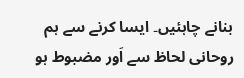بنانے چاہئیں۔ ایسا کرنے سے ہم روحانی لحاظ سے اَور مضبوط ہو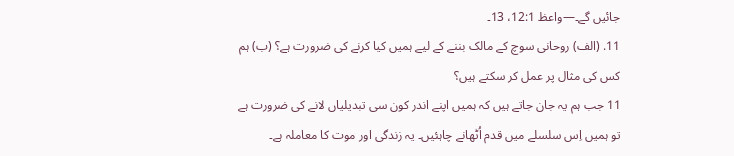جائیں گے۔—واعظ 12:1، 13۔
11. (الف) روحانی سوچ کے مالک بننے کے لیے ہمیں کیا کرنے کی ضرورت ہے؟ (ب) ہم کس کی مثال پر عمل کر سکتے ہیں؟
11 جب ہم یہ جان جاتے ہیں کہ ہمیں اپنے اندر کون سی تبدیلیاں لانے کی ضرورت ہے تو ہمیں اِس سلسلے میں قدم اُٹھانے چاہئیں۔ یہ زندگی اور موت کا معاملہ ہے۔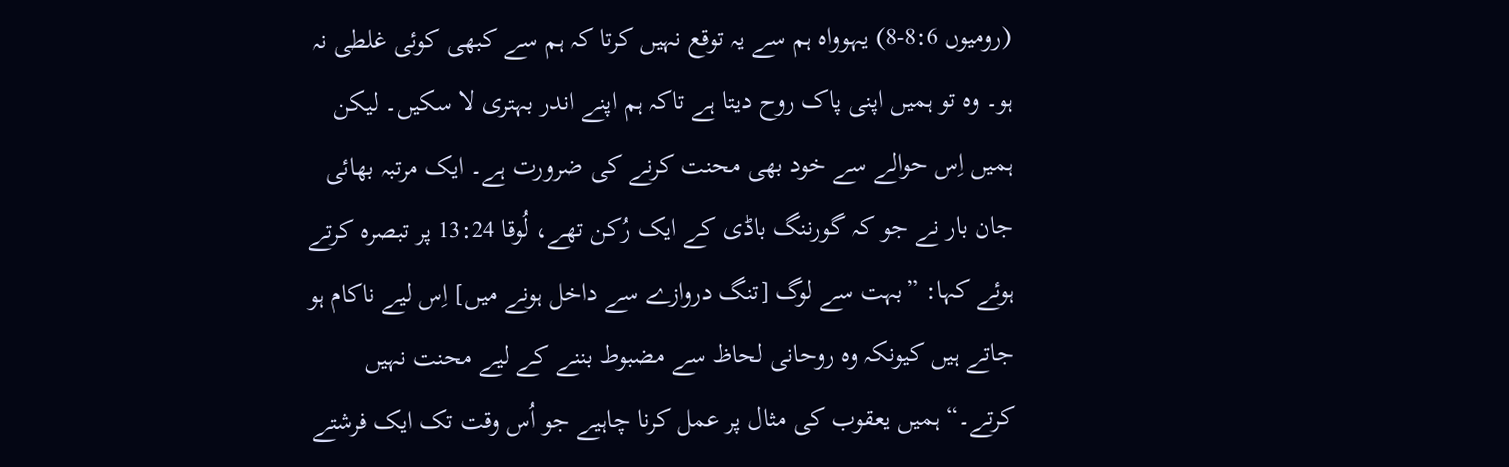(رومیوں 8:6-8) یہوواہ ہم سے یہ توقع نہیں کرتا کہ ہم سے کبھی کوئی غلطی نہ ہو۔ وہ تو ہمیں اپنی پاک روح دیتا ہے تاکہ ہم اپنے اندر بہتری لا سکیں۔ لیکن ہمیں اِس حوالے سے خود بھی محنت کرنے کی ضرورت ہے۔ ایک مرتبہ بھائی جان بار نے جو کہ گورننگ باڈی کے ایک رُکن تھے، لُوقا 13:24 پر تبصرہ کرتے ہوئے کہا: ”بہت سے لوگ [تنگ دروازے سے داخل ہونے میں] اِس لیے ناکام ہو جاتے ہیں کیونکہ وہ روحانی لحاظ سے مضبوط بننے کے لیے محنت نہیں کرتے۔“ ہمیں یعقوب کی مثال پر عمل کرنا چاہیے جو اُس وقت تک ایک فرشتے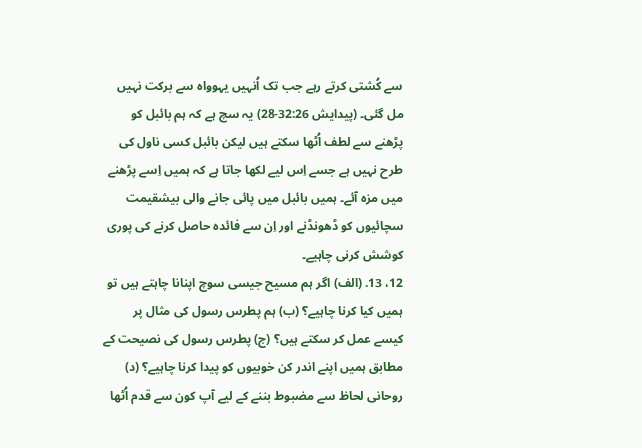سے کُشتی کرتے رہے جب تک اُنہیں یہوواہ سے برکت نہیں مل گئی۔ (پیدایش 32:26-28) یہ سچ ہے کہ ہم بائبل کو پڑھنے سے لطف اُٹھا سکتے ہیں لیکن بائبل کسی ناول کی طرح نہیں ہے جسے اِس لیے لکھا جاتا ہے کہ ہمیں اِسے پڑھنے میں مزہ آئے۔ ہمیں بائبل میں پائی جانے والی بیشقیمت سچائیوں کو ڈھونڈنے اور اِن سے فائدہ حاصل کرنے کی پوری کوشش کرنی چاہیے۔
12، 13. (الف) اگر ہم مسیح جیسی سوچ اپنانا چاہتے ہیں تو ہمیں کیا کرنا چاہیے؟ (ب) ہم پطرس رسول کی مثال پر کیسے عمل کر سکتے ہیں؟ (ج) پطرس رسول کی نصیحت کے مطابق ہمیں اپنے اندر کن خوبیوں کو پیدا کرنا چاہیے؟ (د) روحانی لحاظ سے مضبوط بننے کے لیے آپ کون سے قدم اُٹھا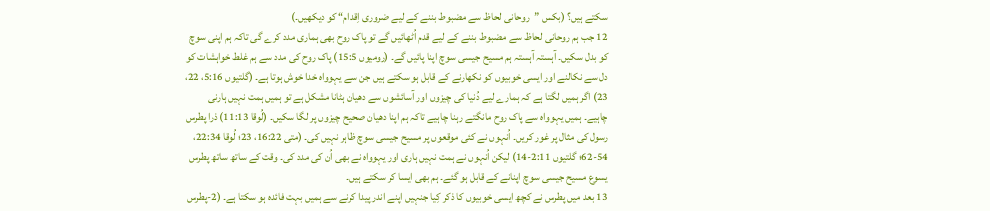سکتے ہیں؟ (بکس ”روحانی لحاظ سے مضبوط بننے کے لیے ضروری اِقدام“ کو دیکھیں۔)
12 جب ہم روحانی لحاظ سے مضبوط بننے کے لیے قدم اُٹھائیں گے تو پاک روح بھی ہماری مدد کرے گی تاکہ ہم اپنی سوچ کو بدل سکیں۔ آہستہ آہستہ ہم مسیح جیسی سوچ اپنا پائیں گے۔ (رومیوں 15:5) پاک روح کی مدد سے ہم غلط خواہشات کو دل سے نکالنے اور ایسی خوبیوں کو نکھارنے کے قابل ہو سکتے ہیں جن سے یہوواہ خدا خوش ہوتا ہے۔ (گلتیوں 5:16، 22، 23) اگر ہمیں لگتا ہے کہ ہمارے لیے دُنیا کی چیزوں اور آسائشوں سے دھیان ہٹانا مشکل ہے تو ہمیں ہمت نہیں ہارنی چاہیے۔ ہمیں یہوواہ سے پاک روح مانگتے رہنا چاہیے تاکہ ہم اپنا دھیان صحیح چیزوں پر لگا سکیں۔ (لُوقا 11:13) ذرا پطرس رسول کی مثال پر غور کریں۔ اُنہوں نے کئی موقعوں پر مسیح جیسی سوچ ظاہر نہیں کی۔ (متی 16:22، 23؛ لُوقا 22:34، 54-62؛ گلتیوں 2:11-14) لیکن اُنہوں نے ہمت نہیں ہاری اور یہوواہ نے بھی اُن کی مدد کی۔ وقت کے ساتھ ساتھ پطرس یسوع مسیح جیسی سوچ اپنانے کے قابل ہو گئے۔ ہم بھی ایسا کر سکتے ہیں۔
13 بعد میں پطرس نے کچھ ایسی خوبیوں کا ذکر کِیا جنہیں اپنے اندر پیدا کرنے سے ہمیں بہت فائدہ ہو سکتا ہے۔ (2-پطرس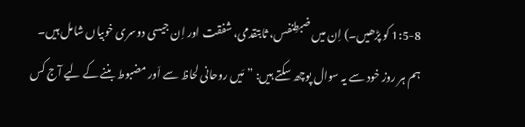1:5-8 کو پڑھیں۔) اِن میں ضبطِنفس، ثابتقدمی، شفقت اور اِن جیسی دوسری خوبیاں شامل ہیں۔ ہم ہر روز خود سے یہ سوال پوچھ سکتے ہیں: ”مَیں روحانی لحاظ سے اَور مضبوط بننے کے لیے آج کس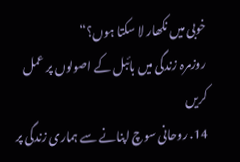خوبی میں نکھار لا سکتا ہوں؟“
روزمرہ زندگی میں بائبل کے اصولوں پر عمل کریں
14. روحانی سوچ اپنانے سے ہماری زندگی پر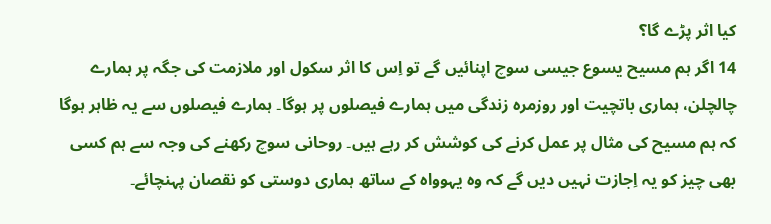کیا اثر پڑے گا؟
14 اگر ہم مسیح یسوع جیسی سوچ اپنائیں گے تو اِس کا اثر سکول اور ملازمت کی جگہ پر ہمارے چالچلن، ہماری باتچیت اور روزمرہ زندگی میں ہمارے فیصلوں پر ہوگا۔ ہمارے فیصلوں سے یہ ظاہر ہوگا کہ ہم مسیح کی مثال پر عمل کرنے کی کوشش کر رہے ہیں۔ روحانی سوچ رکھنے کی وجہ سے ہم کسی بھی چیز کو یہ اِجازت نہیں دیں گے کہ وہ یہوواہ کے ساتھ ہماری دوستی کو نقصان پہنچائے۔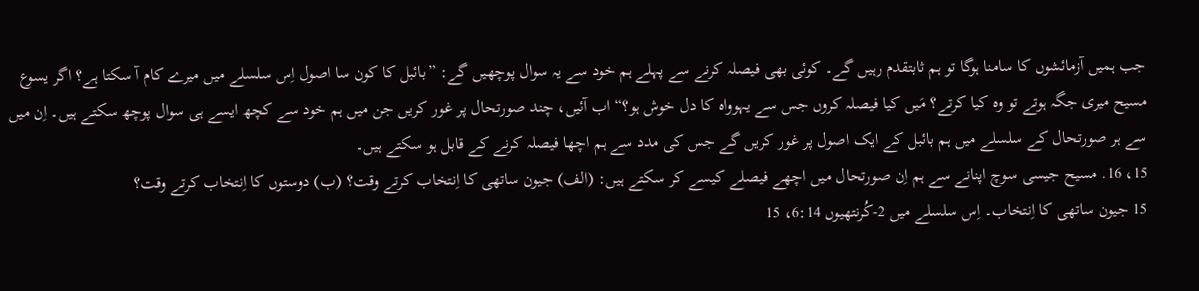جب ہمیں آزمائشوں کا سامنا ہوگا تو ہم ثابتقدم رہیں گے۔ کوئی بھی فیصلہ کرنے سے پہلے ہم خود سے یہ سوال پوچھیں گے: ”بائبل کا کون سا اصول اِس سلسلے میں میرے کام آ سکتا ہے؟ اگر یسوع مسیح میری جگہ ہوتے تو وہ کیا کرتے؟ مَیں کیا فیصلہ کروں جس سے یہوواہ کا دل خوش ہو؟“ اب آئیں، چند صورتحال پر غور کریں جن میں ہم خود سے کچھ ایسے ہی سوال پوچھ سکتے ہیں۔ اِن میں سے ہر صورتحال کے سلسلے میں ہم بائبل کے ایک اصول پر غور کریں گے جس کی مدد سے ہم اچھا فیصلہ کرنے کے قابل ہو سکتے ہیں۔
15، 16. مسیح جیسی سوچ اپنانے سے ہم اِن صورتحال میں اچھے فیصلے کیسے کر سکتے ہیں: (الف) جیون ساتھی کا اِنتخاب کرتے وقت؟ (ب) دوستوں کا اِنتخاب کرتے وقت؟
15 جیون ساتھی کا اِنتخاب۔ اِس سلسلے میں 2-کُرنتھیوں 6:14، 15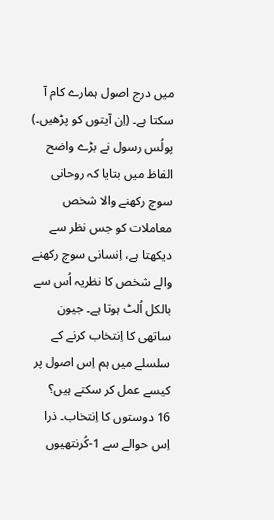میں درج اصول ہمارے کام آ سکتا ہے۔ (اِن آیتوں کو پڑھیں۔) پولُس رسول نے بڑے واضح الفاظ میں بتایا کہ روحانی سوچ رکھنے والا شخص معاملات کو جس نظر سے دیکھتا ہے، اِنسانی سوچ رکھنے والے شخص کا نظریہ اُس سے بالکل اُلٹ ہوتا ہے۔ جیون ساتھی کا اِنتخاب کرنے کے سلسلے میں ہم اِس اصول پر کیسے عمل کر سکتے ہیں؟
16 دوستوں کا اِنتخاب۔ ذرا اِس حوالے سے 1-کُرنتھیوں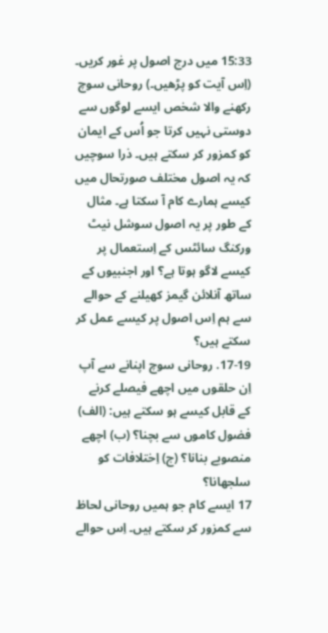15:33 میں درج اصول پر غور کریں۔ (اِس آیت کو پڑھیں۔) روحانی سوچ رکھنے والا شخص ایسے لوگوں سے دوستی نہیں کرتا جو اُس کے ایمان کو کمزور کر سکتے ہیں۔ ذرا سوچیں کہ یہ اصول مختلف صورتحال میں کیسے ہمارے کام آ سکتا ہے۔ مثال کے طور پر یہ اصول سوشل نیٹ ورکنگ سائٹس کے اِستعمال پر کیسے لاگو ہوتا ہے؟ اور اجنبیوں کے ساتھ آنلائن گیمز کھیلنے کے حوالے سے ہم اِس اصول پر کیسے عمل کر سکتے ہیں؟
17-19. روحانی سوچ اپنانے سے آپ اِن حلقوں میں اچھے فیصلے کرنے کے قابل کیسے ہو سکتے ہیں: (الف) فضول کاموں سے بچنا؟ (ب) اچھے منصوبے بنانا؟ (ج) اِختلافات کو سلجھانا؟
17 ایسے کام جو ہمیں روحانی لحاظ سے کمزور کر سکتے ہیں۔ اِس حوالے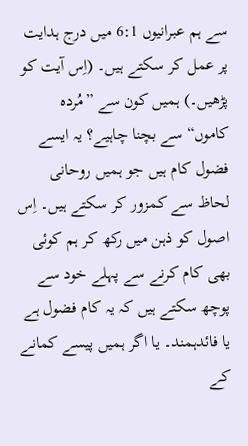سے ہم عبرانیوں 6:1 میں درج ہدایت پر عمل کر سکتے ہیں۔ (اِس آیت کو پڑھیں۔) ہمیں کون سے ”مُردہ کاموں“ سے بچنا چاہیے؟ یہ ایسے فضول کام ہیں جو ہمیں روحانی لحاظ سے کمزور کر سکتے ہیں۔ اِس اصول کو ذہن میں رکھ کر ہم کوئی بھی کام کرنے سے پہلے خود سے پوچھ سکتے ہیں کہ یہ کام فضول ہے یا فائدہمند۔ یا اگر ہمیں پیسے کمانے کے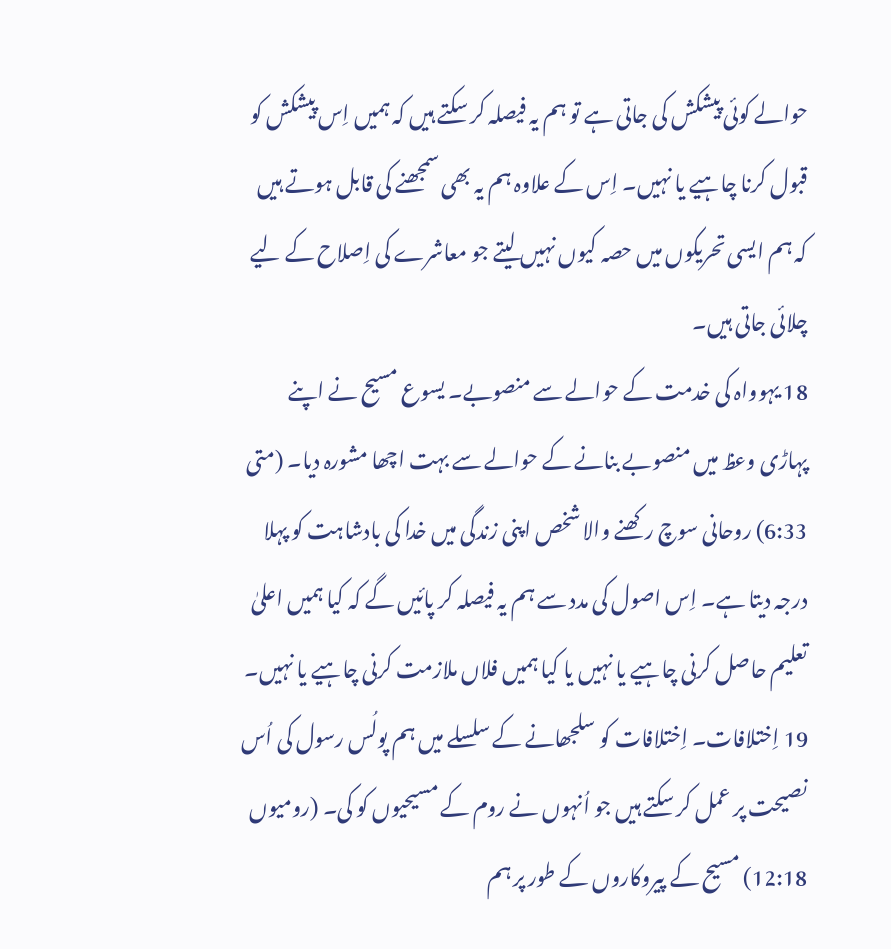حوالے کوئی پیشکش کی جاتی ہے تو ہم یہ فیصلہ کر سکتے ہیں کہ ہمیں اِس پیشکش کو قبول کرنا چاہیے یا نہیں۔ اِس کے علاوہ ہم یہ بھی سمجھنے کی قابل ہوتے ہیں کہ ہم ایسی تحریکوں میں حصہ کیوں نہیں لیتے جو معاشرے کی اِصلاح کے لیے چلائی جاتی ہیں۔
18 یہوواہ کی خدمت کے حوالے سے منصوبے۔ یسوع مسیح نے اپنے پہاڑی وعظ میں منصوبے بنانے کے حوالے سے بہت اچھا مشورہ دیا۔ (متی 6:33) روحانی سوچ رکھنے والا شخص اپنی زندگی میں خدا کی بادشاہت کو پہلا درجہ دیتا ہے۔ اِس اصول کی مدد سے ہم یہ فیصلہ کر پائیں گے کہ کیا ہمیں اعلیٰ تعلیم حاصل کرنی چاہیے یا نہیں یا کیا ہمیں فلاں ملازمت کرنی چاہیے یا نہیں۔
19 اِختلافات۔ اِختلافات کو سلجھانے کے سلسلے میں ہم پولُس رسول کی اُس نصیحت پر عمل کر سکتے ہیں جو اُنہوں نے روم کے مسیحیوں کو کی۔ (رومیوں 12:18) مسیح کے پیروکاروں کے طور پر ہم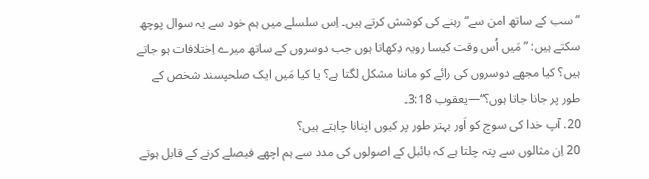”سب کے ساتھ امن سے“ رہنے کی کوشش کرتے ہیں۔ اِس سلسلے میں ہم خود سے یہ سوال پوچھ سکتے ہیں: ”مَیں اُس وقت کیسا رویہ دِکھاتا ہوں جب دوسروں کے ساتھ میرے اِختلافات ہو جاتے ہیں؟ کیا مجھے دوسروں کی رائے کو ماننا مشکل لگتا ہے؟ یا کیا مَیں ایک صلحپسند شخص کے طور پر جانا جاتا ہوں؟“—یعقوب 3:18۔
20. آپ خدا کی سوچ کو اَور بہتر طور پر کیوں اپنانا چاہتے ہیں؟
20 اِن مثالوں سے پتہ چلتا ہے کہ بائبل کے اصولوں کی مدد سے ہم اچھے فیصلے کرنے کے قابل ہوتے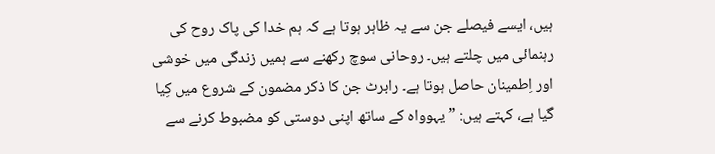ہیں، ایسے فیصلے جن سے یہ ظاہر ہوتا ہے کہ ہم خدا کی پاک روح کی رہنمائی میں چلتے ہیں۔ روحانی سوچ رکھنے سے ہمیں زندگی میں خوشی اور اِطمینان حاصل ہوتا ہے۔ رابرٹ جن کا ذکر مضمون کے شروع میں کِیا گیا ہے، کہتے ہیں: ”یہوواہ کے ساتھ اپنی دوستی کو مضبوط کرنے سے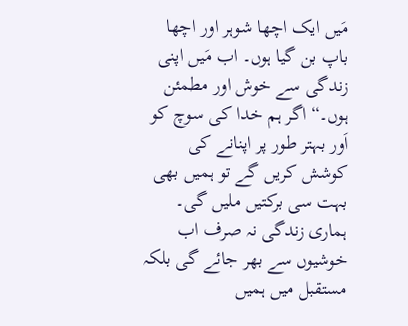مَیں ایک اچھا شوہر اور اچھا باپ بن گیا ہوں۔ اب مَیں اپنی زندگی سے خوش اور مطمئن ہوں۔“ اگر ہم خدا کی سوچ کو اَور بہتر طور پر اپنانے کی کوشش کریں گے تو ہمیں بھی بہت سی برکتیں ملیں گی۔ ہماری زندگی نہ صرف اب خوشیوں سے بھر جائے گی بلکہ مستقبل میں ہمیں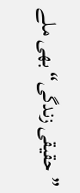”حقیقی زندگی“ بھی ملے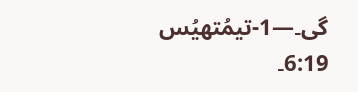گی۔—1-تیمُتھیُس 6:19۔